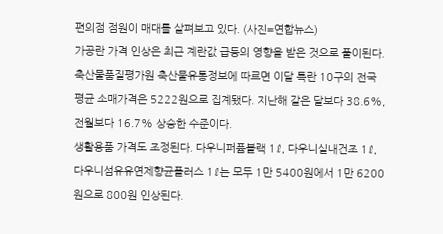편의점 점원이 매대를 살펴보고 있다. (사진=연합뉴스)
가공란 가격 인상은 최근 계란값 급등의 영향을 받은 것으로 풀이된다. 축산물품질평가원 축산물유통정보에 따르면 이달 특란 10구의 전국 평균 소매가격은 5222원으로 집계됐다. 지난해 같은 달보다 38.6%, 전월보다 16.7% 상승한 수준이다.
생활용품 가격도 조정된다. 다우니퍼퓸블랙 1ℓ, 다우니실내건조 1ℓ, 다우니섬유유연제향균플러스 1ℓ는 모두 1만 5400원에서 1만 6200원으로 800원 인상된다.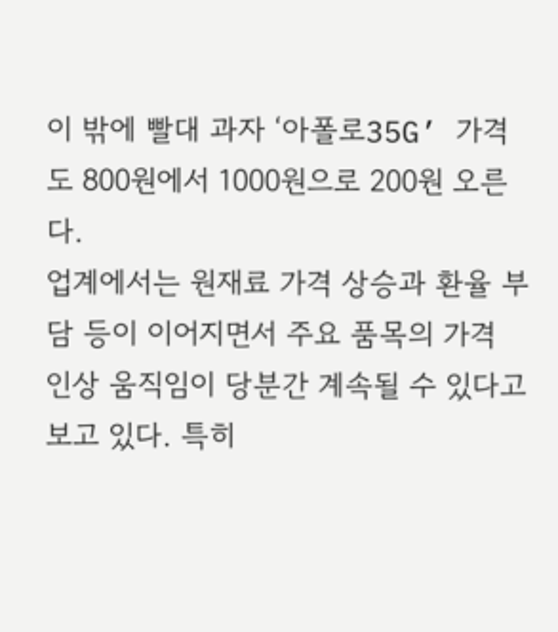이 밖에 빨대 과자 ‘아폴로35G’ 가격도 800원에서 1000원으로 200원 오른다.
업계에서는 원재료 가격 상승과 환율 부담 등이 이어지면서 주요 품목의 가격 인상 움직임이 당분간 계속될 수 있다고 보고 있다. 특히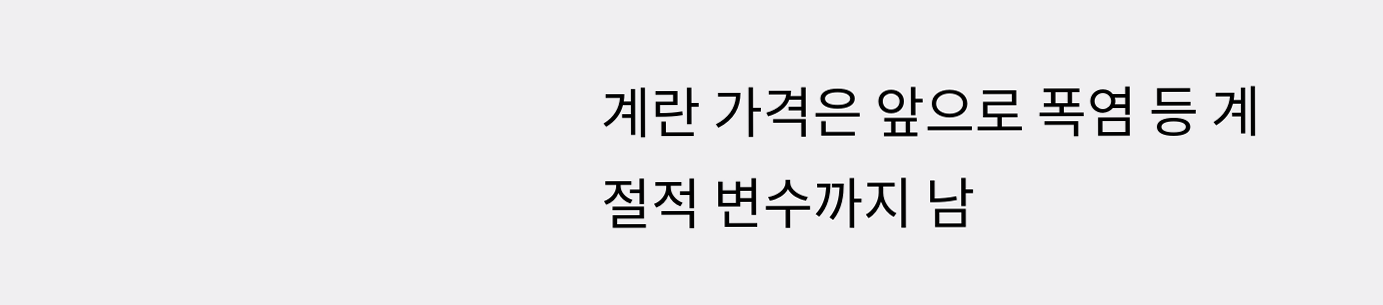계란 가격은 앞으로 폭염 등 계절적 변수까지 남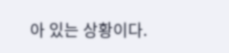아 있는 상황이다.